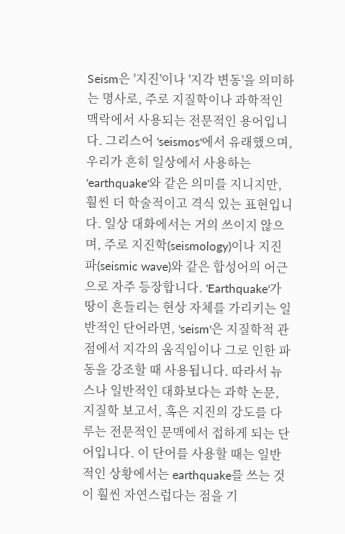Seism은 '지진'이나 '지각 변동'을 의미하는 명사로, 주로 지질학이나 과학적인 맥락에서 사용되는 전문적인 용어입니다. 그리스어 'seismos'에서 유래했으며, 우리가 흔히 일상에서 사용하는 'earthquake'와 같은 의미를 지니지만, 훨씬 더 학술적이고 격식 있는 표현입니다. 일상 대화에서는 거의 쓰이지 않으며, 주로 지진학(seismology)이나 지진파(seismic wave)와 같은 합성어의 어근으로 자주 등장합니다. 'Earthquake'가 땅이 흔들리는 현상 자체를 가리키는 일반적인 단어라면, 'seism'은 지질학적 관점에서 지각의 움직임이나 그로 인한 파동을 강조할 때 사용됩니다. 따라서 뉴스나 일반적인 대화보다는 과학 논문, 지질학 보고서, 혹은 지진의 강도를 다루는 전문적인 문맥에서 접하게 되는 단어입니다. 이 단어를 사용할 때는 일반적인 상황에서는 earthquake를 쓰는 것이 훨씬 자연스럽다는 점을 기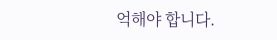억해야 합니다.